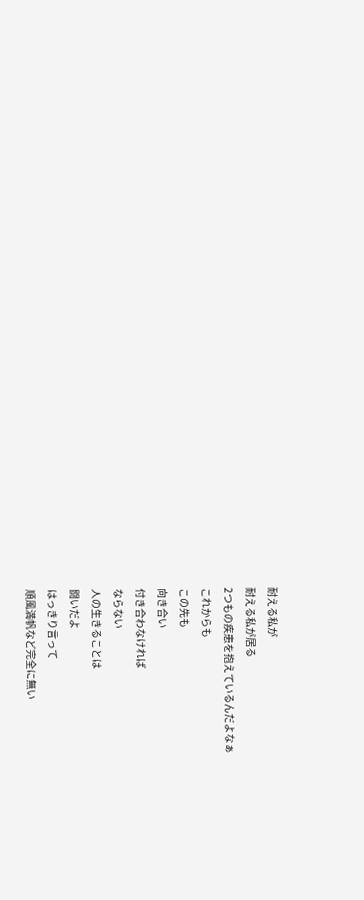耐える私が
耐える私が居る
2つもの疾患を抱えているんだよなぁ
これからも
この先も
向き合い
付き合わなければ
ならない
人の生きることは
闘いだよ
はっきり言って
順風満帆など完全に無い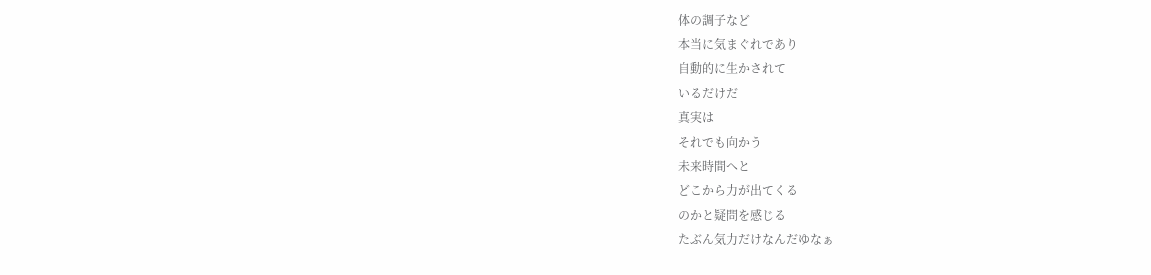体の調子など
本当に気まぐれであり
自動的に生かされて
いるだけだ
真実は
それでも向かう
未来時間へと
どこから力が出てくる
のかと疑問を感じる
たぶん気力だけなんだゆなぁ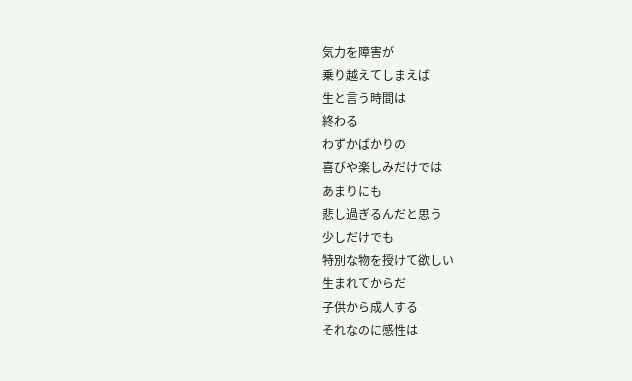気力を障害が
乗り越えてしまえば
生と言う時間は
終わる
わずかばかりの
喜びや楽しみだけでは
あまりにも
悲し過ぎるんだと思う
少しだけでも
特別な物を授けて欲しい
生まれてからだ
子供から成人する
それなのに感性は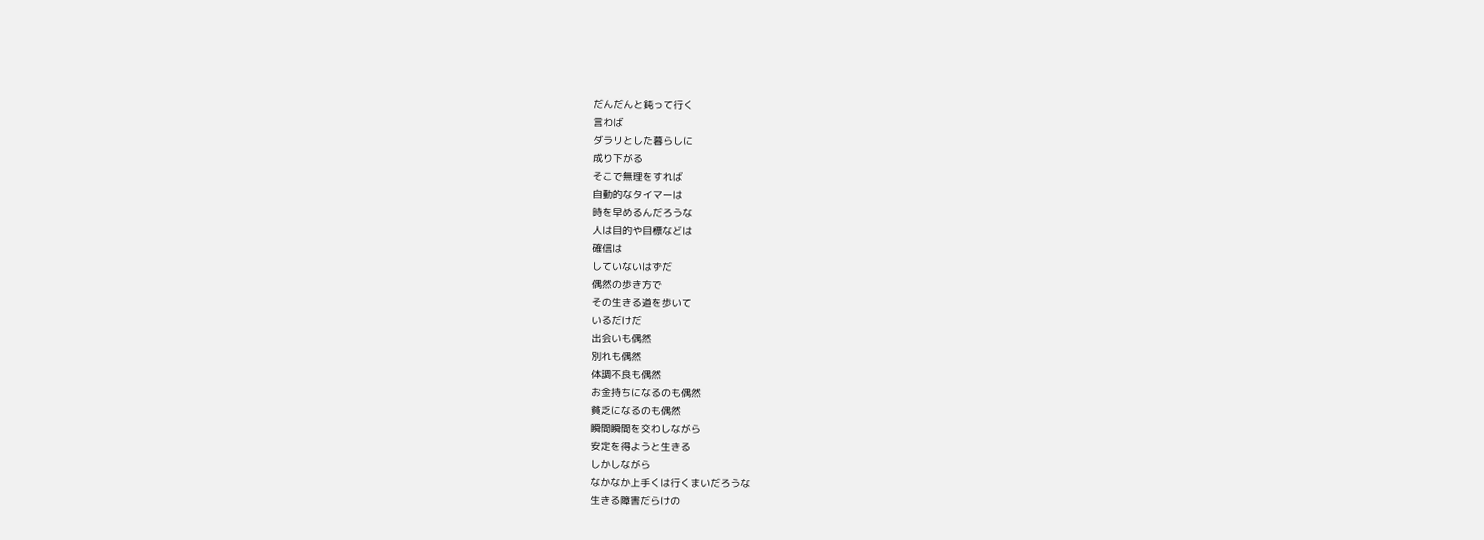だんだんと鈍って行く
言わば
ダラリとした暮らしに
成り下がる
そこで無理をすれば
自動的なタイマーは
時を早めるんだろうな
人は目的や目標などは
確信は
していないはずだ
偶然の歩き方で
その生きる道を歩いて
いるだけだ
出会いも偶然
別れも偶然
体調不良も偶然
お金持ちになるのも偶然
貧乏になるのも偶然
瞬間瞬間を交わしながら
安定を得ようと生きる
しかしながら
なかなか上手くは行くまいだろうな
生きる障害だらけの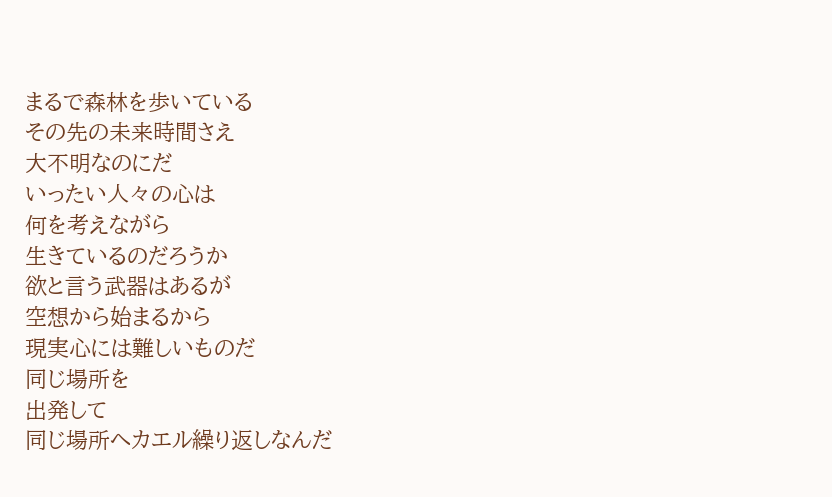まるで森林を歩いている
その先の未来時間さえ
大不明なのにだ
いったい人々の心は
何を考えながら
生きているのだろうか
欲と言う武器はあるが
空想から始まるから
現実心には難しいものだ
同じ場所を
出発して
同じ場所へカエル繰り返しなんだ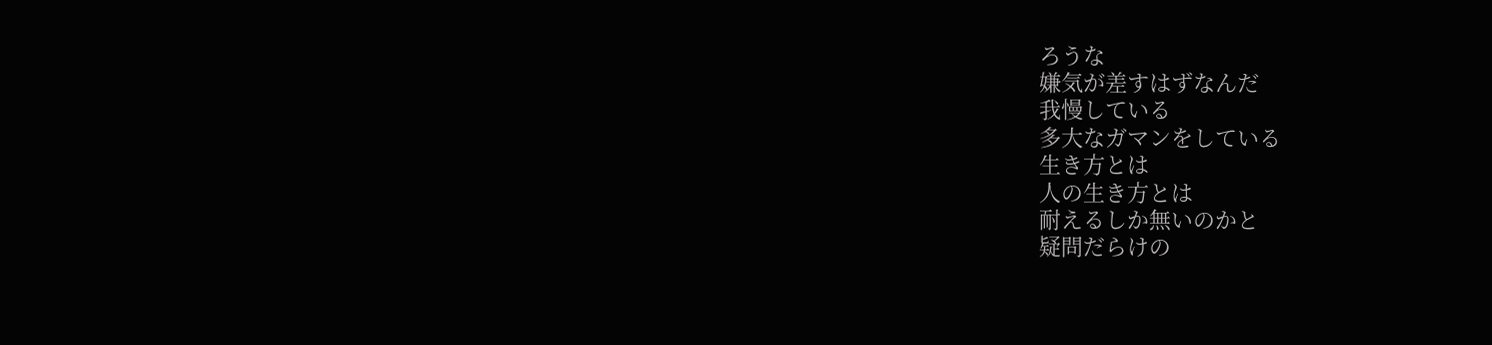ろうな
嫌気が差すはずなんだ
我慢している
多大なガマンをしている
生き方とは
人の生き方とは
耐えるしか無いのかと
疑問だらけの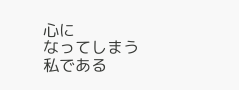心に
なってしまう
私である